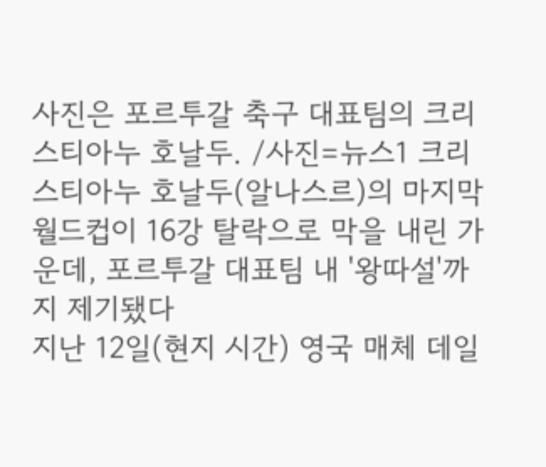사진은 포르투갈 축구 대표팀의 크리스티아누 호날두. /사진=뉴스1 크리스티아누 호날두(알나스르)의 마지막 월드컵이 16강 탈락으로 막을 내린 가운데, 포르투갈 대표팀 내 '왕따설'까지 제기됐다
지난 12일(현지 시간) 영국 매체 데일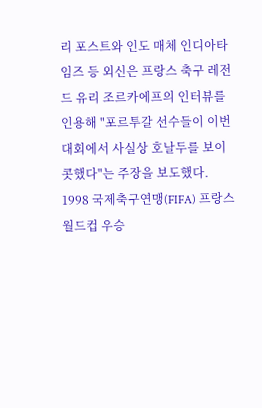리 포스트와 인도 매체 인디아타임즈 등 외신은 프랑스 축구 레전드 유리 조르카에프의 인터뷰를 인용해 "포르투갈 선수들이 이번 대회에서 사실상 호날두를 보이콧했다"는 주장을 보도했다. 1998 국제축구연맹(FIFA) 프랑스 월드컵 우승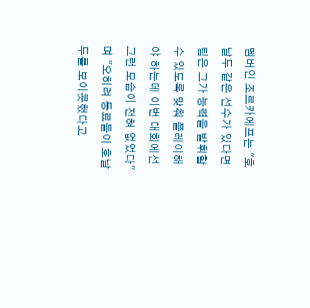멤버인 조르카에프는 "호날두 같은 선수가 있다면 팀은 그가 능력을 발휘할 수 있도록 맞춰 플레이해야 하는데 이번 대회에선 그런 모습이 전혀 없었다"며 "오히려 동료들이 호날두를 보이콧했다고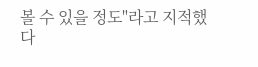볼 수 있을 정도"라고 지적했다